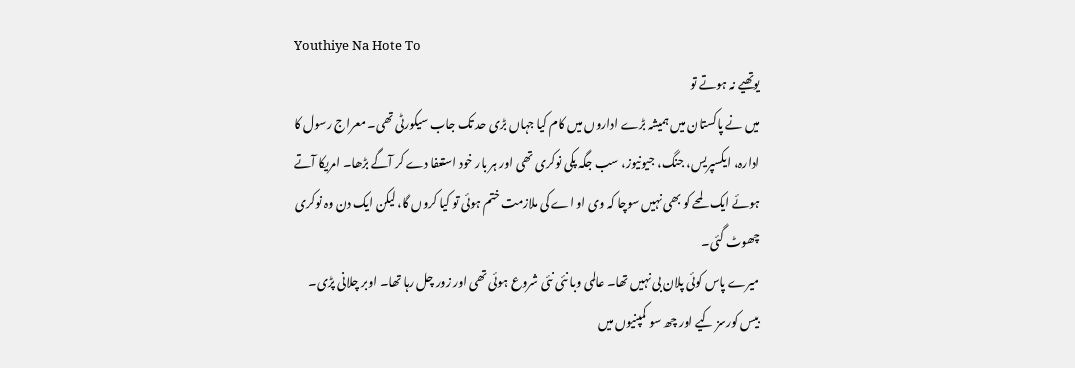Youthiye Na Hote To
یوتھیے نہ ہوتے تو
میں نے پاکستان میں ہمیشہ بڑے اداروں میں کام کیا جہاں بڑی حد تک جاب سیکورٹی تھی۔ معراج رسول کا ادارہ، ایکسپریس، جنگ، جیونیوز، سب جگہ پکی نوکری تھی اور ہر بار خود استعفا دے کر آگے بڑھا۔ امریکا آتے ہوئے ایک لمحے کو بھی نہیں سوچا کہ وی او اے کی ملازمت ختم ہوئی تو کیا کروں گا، لیکن ایک دن وہ نوکری چھوٹ گئی۔
میرے پاس کوئی پلان بی نہیں تھا۔ عالمی وبا نئی نئی شروع ہوئی تھی اور زور چل رہا تھا۔ اوبر چلانی پڑی۔ بیس کورسز کیے اور چھ سو کمپنیوں میں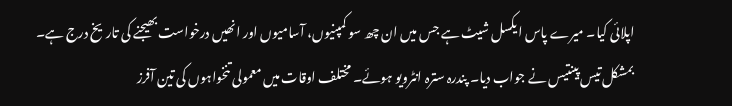اپلائی کیا۔ میرے پاس ایکسل شیٹ ہے جس میں ان چھ سو کمپنیوں، آسامیوں اور انھیں درخواست بھیجنے کی تاریخ درج ہے۔ بمشکل تیس پینتیس نے جواب دیا۔ پندرہ سترہ انٹرویو ہوئے۔ مختلف اوقات میں معمولی تنخواہوں کی تین آفرز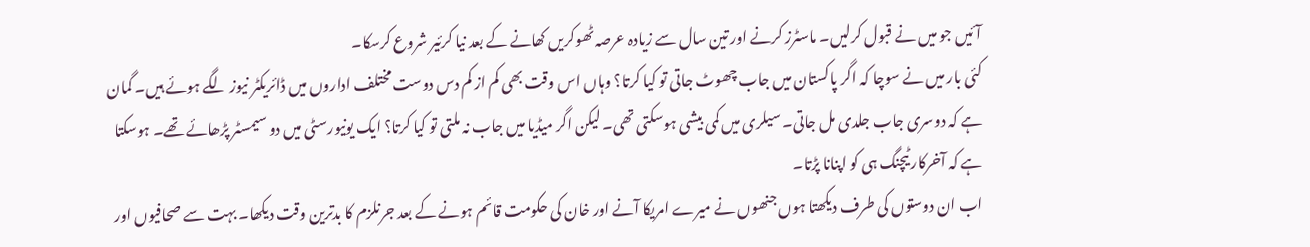آئیں جو میں نے قبول کرلیں۔ ماسٹرز کرنے اور تین سال سے زیادہ عرصہ ٹھوکریں کھانے کے بعد نیا کرئیر شروع کرسکا۔
کئی بار میں نے سوچا کہ اگر پاکستان میں جاب چھوٹ جاتی تو کیا کرتا؟ وہاں اس وقت بھی کم از کم دس دوست مختلف اداروں میں ڈائریکٹر نیوز لگے ہوئے ہیں۔ گمان ہے کہ دوسری جاب جلدی مل جاتی۔ سیلری میں کمی بیشی ہوسکتی تھی۔ لیکن اگر میڈیا میں جاب نہ ملتی تو کیا کرتا؟ ایک یونیورسٹی میں دو سیمسٹر پڑھائے تھے۔ ہوسکتا ہے کہ آخرکار ٹیچنگ ہی کو اپنانا پڑتا۔
اب ان دوستوں کی طرف دیکھتا ہوں جنھوں نے میرے امریکا آنے اور خان کی حکومت قائم ہونے کے بعد جرنلزم کا بدترین وقت دیکھا۔ بہت سے صحافیوں اور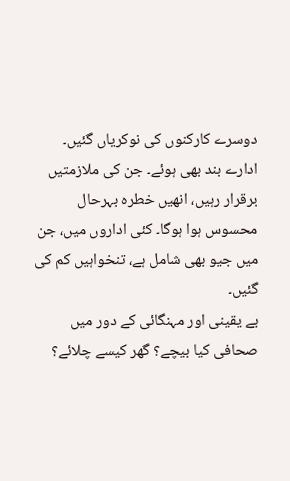دوسرے کارکنوں کی نوکریاں گئیں۔ ادارے بند بھی ہوئے۔ جن کی ملازمتیں برقرار رہیں، انھیں خطرہ بہرحال محسوس ہوا ہوگا۔ کئی اداروں میں، جن میں جیو بھی شامل ہے، تنخواہیں کم کی گئیں۔
بے یقینی اور مہنگائی کے دور میں صحافی کیا بیچے؟ گھر کیسے چلائے؟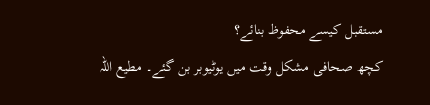مستقبل کیسے محفوظ بنائے؟
کچھ صحافی مشکل وقت میں یوٹیوبر بن گئے۔ مطیع اللہ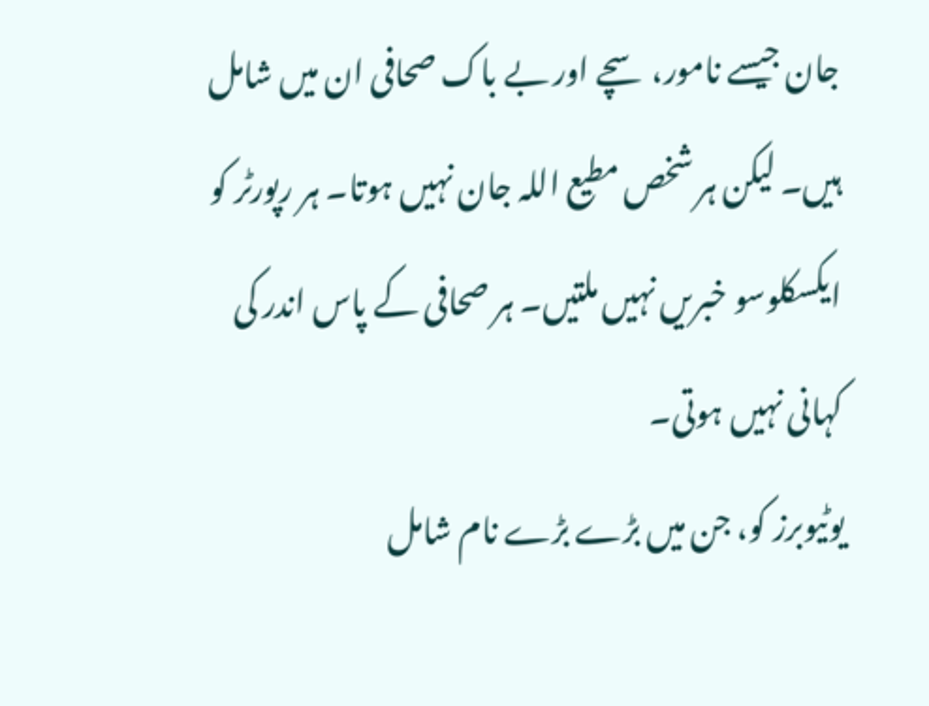جان جیسے نامور، سچے اور بے باک صحافی ان میں شامل ہیں۔ لیکن ہر شخص مطیع اللہ جان نہیں ہوتا۔ ہر رپورٹر کو ایکسکلوسو خبریں نہیں ملتیں۔ ہر صحافی کے پاس اندر کی کہانی نہیں ہوتی۔
یوٹیوبرز کو، جن میں بڑے بڑے نام شامل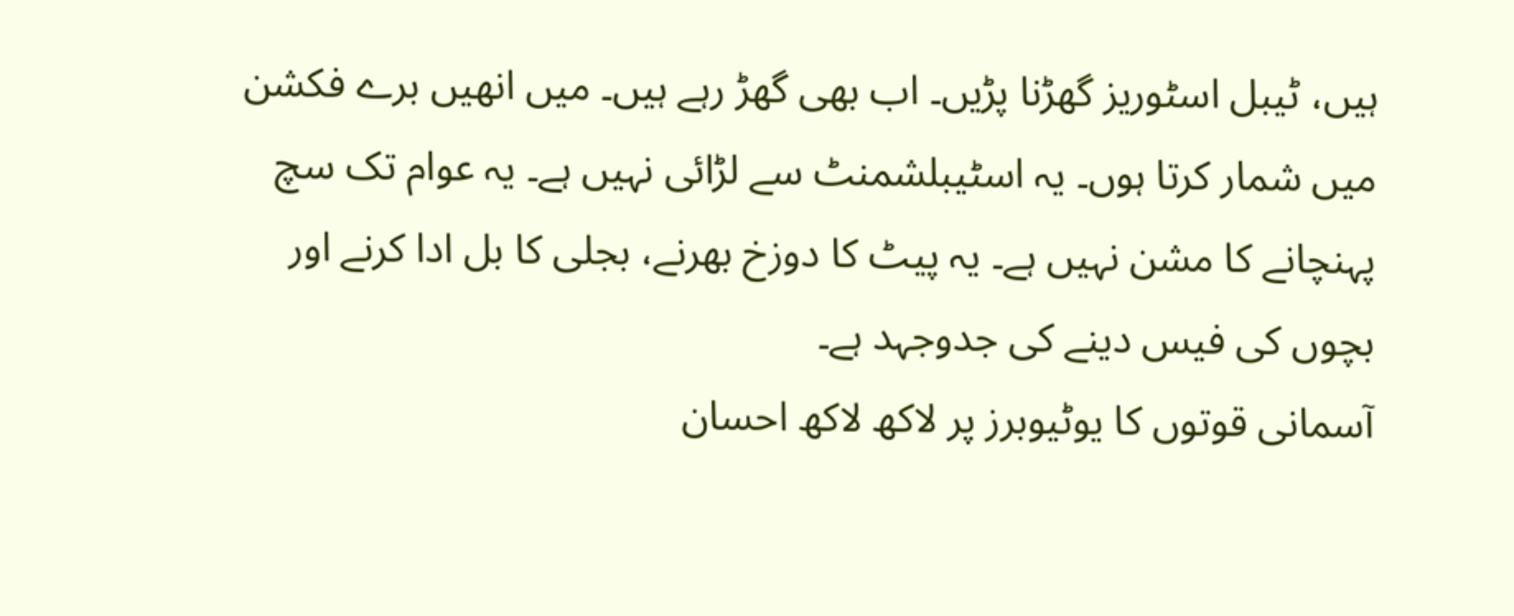ہیں، ٹیبل اسٹوریز گھڑنا پڑیں۔ اب بھی گھڑ رہے ہیں۔ میں انھیں برے فکشن میں شمار کرتا ہوں۔ یہ اسٹیبلشمنٹ سے لڑائی نہیں ہے۔ یہ عوام تک سچ پہنچانے کا مشن نہیں ہے۔ یہ پیٹ کا دوزخ بھرنے، بجلی کا بل ادا کرنے اور بچوں کی فیس دینے کی جدوجہد ہے۔
آسمانی قوتوں کا یوٹیوبرز پر لاکھ لاکھ احسان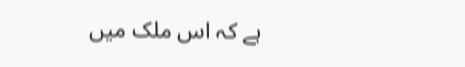ہے کہ اس ملک میں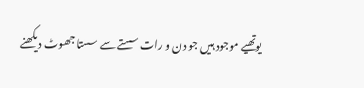یوتھیے موجود ہیں جو دن و رات سستے سے سستا جھوٹ دیکھنے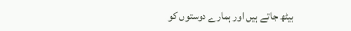بیٹھ جاتے ہیں اور ہمارے دوستوں کو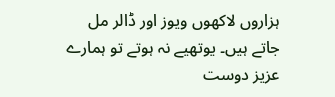ہزاروں لاکھوں ویوز اور ڈالر مل جاتے ہیں۔ یوتھیے نہ ہوتے تو ہمارے عزیز دوست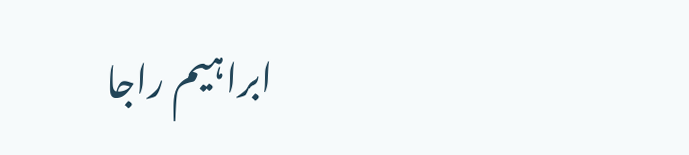ابراہیم راجا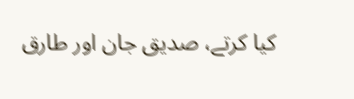کیا کرتے، صدیق جان اور طارق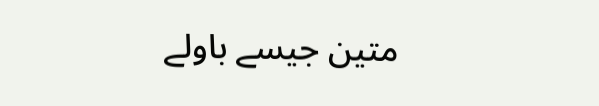متین جیسے باولے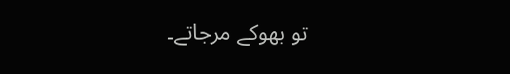تو بھوکے مرجاتے۔